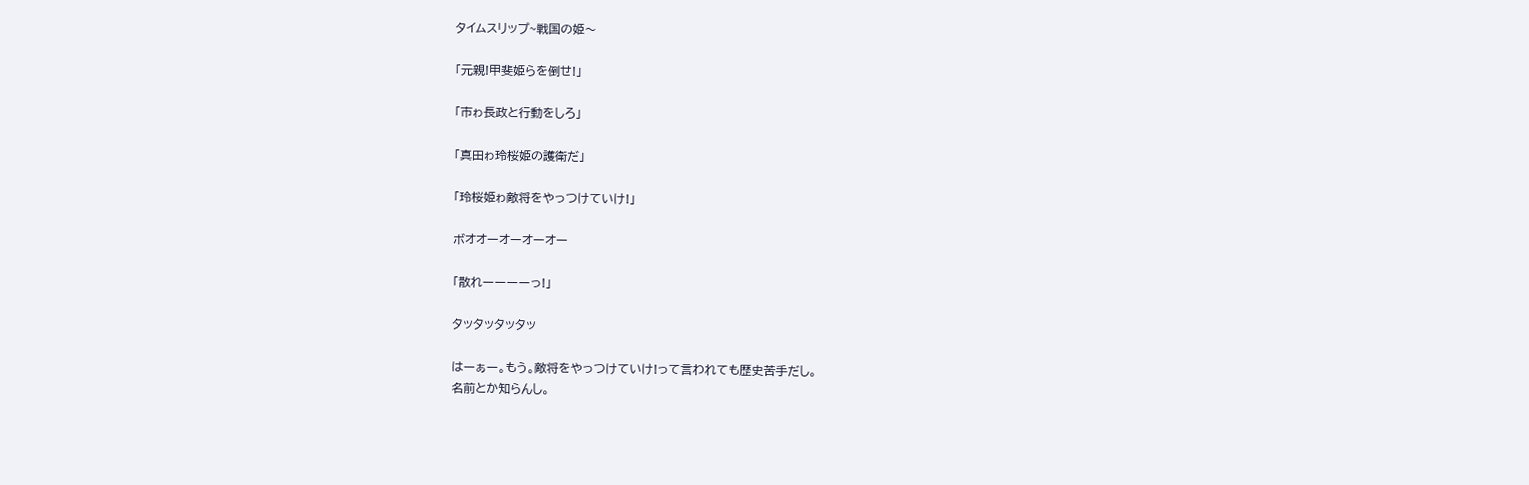タイムスリップ~戦国の姫〜

「元親!甲斐姫らを倒せ!」

「市ゎ長政と行動をしろ」

「真田ゎ玲桜姫の護衛だ」

「玲桜姫ゎ敵将をやっつけていけ!」

ボオオーオーオーオー

「散れーーーーっ!」

タッタッタッタッ

はーぁー。もう。敵将をやっつけていけ!って言われても歴史苦手だし。
名前とか知らんし。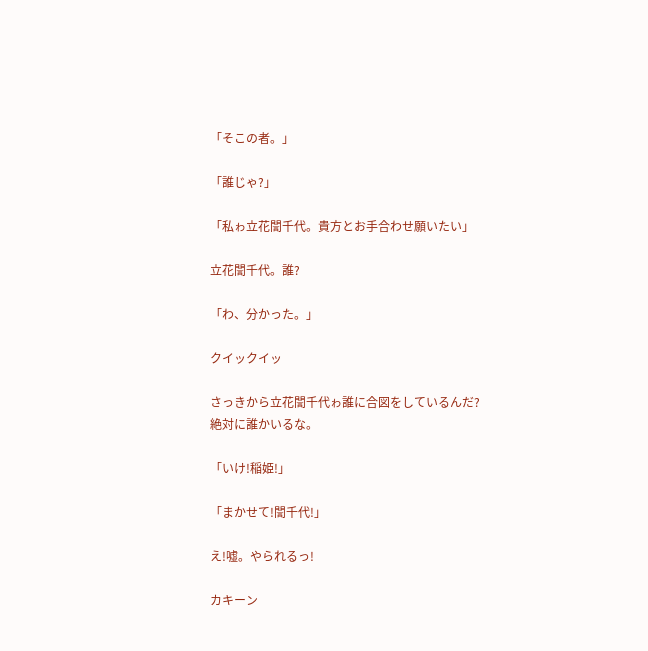「そこの者。」

「誰じゃ?」

「私ゎ立花誾千代。貴方とお手合わせ願いたい」

立花誾千代。誰?

「わ、分かった。」

クイックイッ

さっきから立花誾千代ゎ誰に合図をしているんだ?
絶対に誰かいるな。

「いけ!稲姫!」

「まかせて!誾千代!」

え!嘘。やられるっ!

カキーン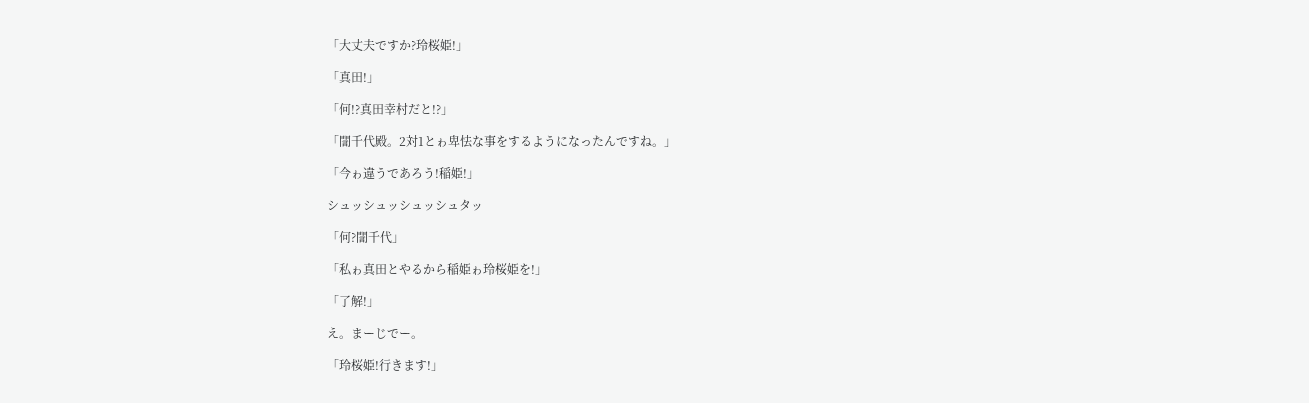「大丈夫ですか?玲桜姫!」

「真田!」

「何!?真田幸村だと!?」

「誾千代殿。2対1とゎ卑怯な事をするようになったんですね。」

「今ゎ違うであろう!稲姫!」

シュッシュッシュッシュタッ

「何?誾千代」

「私ゎ真田とやるから稲姫ゎ玲桜姫を!」

「了解!」

え。まーじでー。

「玲桜姫!行きます!」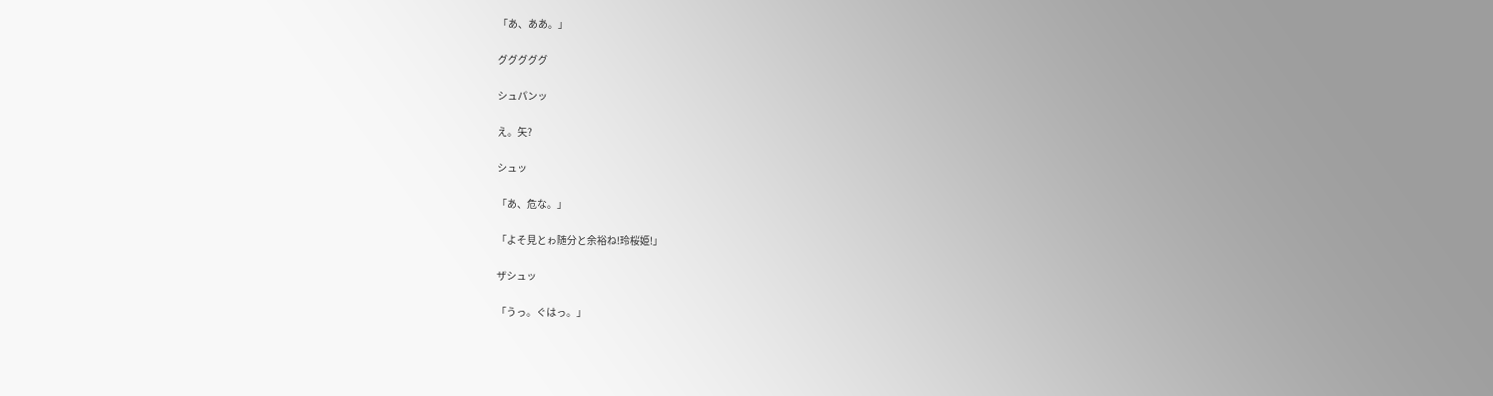「あ、ああ。」

グググググ

シュパンッ

え。矢?

シュッ

「あ、危な。」

「よそ見とゎ随分と余裕ね!玲桜姫!」

ザシュッ

「うっ。ぐはっ。」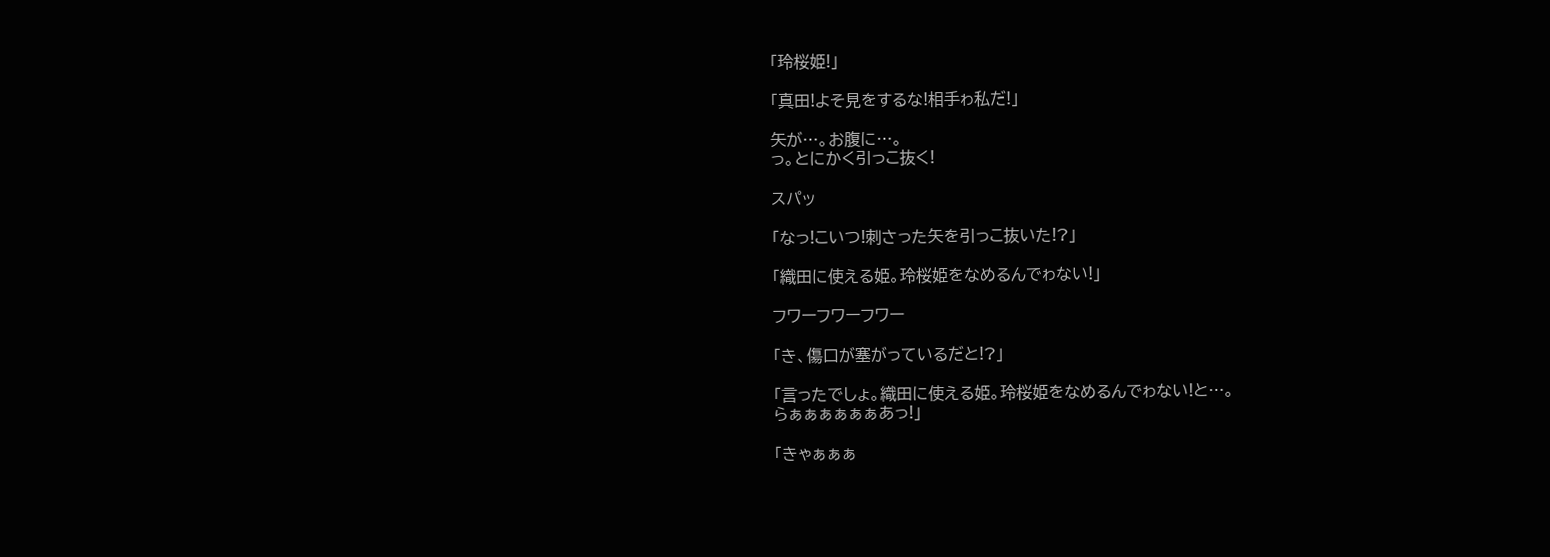「玲桜姫!」

「真田!よそ見をするな!相手ゎ私だ!」

矢が…。お腹に…。
っ。とにかく引っこ抜く!

スパッ

「なっ!こいつ!刺さった矢を引っこ抜いた!?」

「織田に使える姫。玲桜姫をなめるんでゎない!」

フワーフワーフワー

「き、傷口が塞がっているだと!?」

「言ったでしょ。織田に使える姫。玲桜姫をなめるんでゎない!と…。
らぁぁぁぁぁぁあっ!」

「きゃぁぁぁ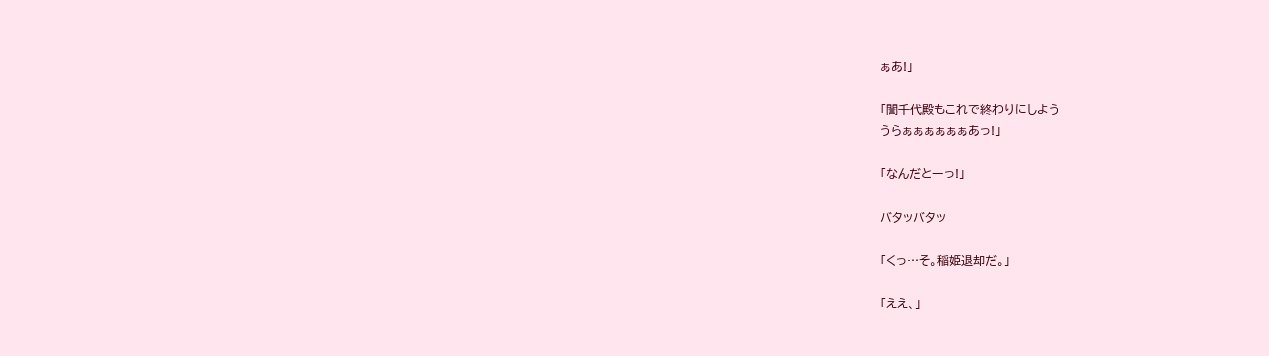ぁあ!」

「誾千代殿もこれで終わりにしよう
うらぁぁぁぁぁぁあっ!」

「なんだとーっ!」

バタッバタッ

「くっ…そ。稲姫退却だ。」

「ええ、」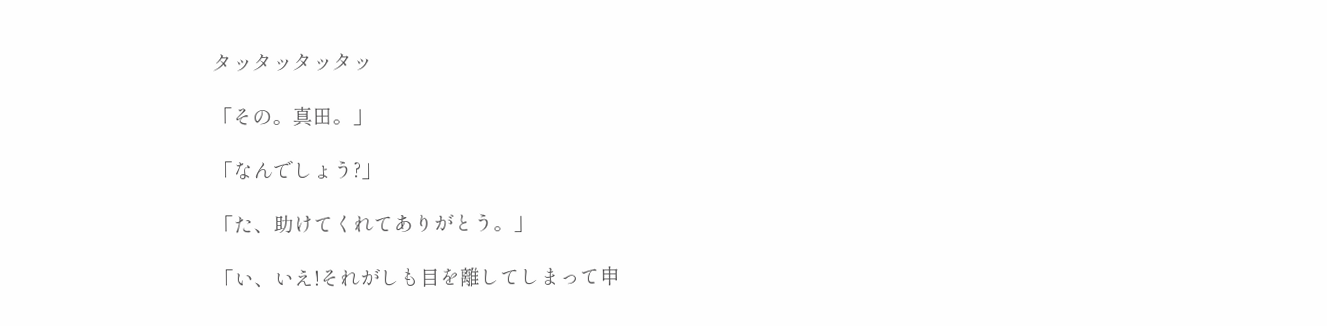タッタッタッタッ

「その。真田。」

「なんでしょう?」

「た、助けてくれてありがとう。」

「い、いえ!それがしも目を離してしまって申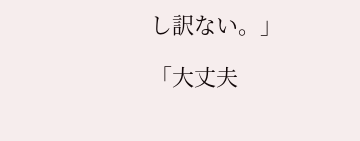し訳ない。」

「大丈夫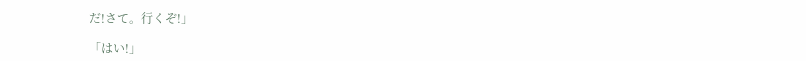だ!さて。行くぞ!」

「はい!」